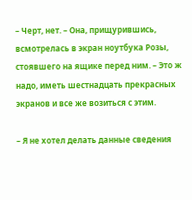– Черт, нет. – Она, прищурившись, всмотрелась в экран ноутбука Розы, стоявшего на ящике перед ним. – Это ж надо, иметь шестнадцать прекрасных экранов и все же возиться с этим.

– Я не хотел делать данные сведения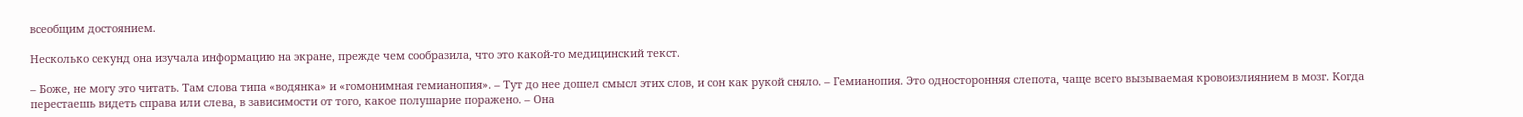всеобщим достоянием.

Несколько секунд она изучала информацию на экране, прежде чем сообразила, что это какой-то медицинский текст.

– Боже, не могу это читать. Там слова типа «водянка» и «гомонимная гемианопия». – Тут до нее дошел смысл этих слов, и сон как рукой сняло. – Гемианопия. Это односторонняя слепота, чаще всего вызываемая кровоизлиянием в мозг. Когда перестаешь видеть справа или слева, в зависимости от того, какое полушарие поражено. – Она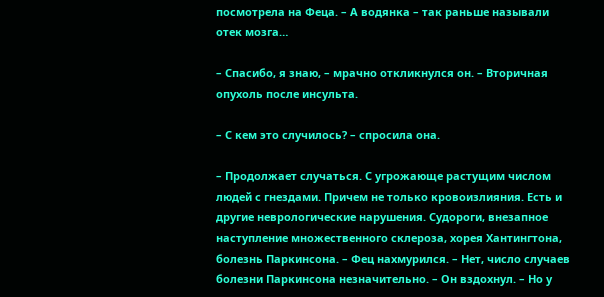посмотрела на Феца. – А водянка – так раньше называли отек мозга…

– Спасибо, я знаю, – мрачно откликнулся он. – Вторичная опухоль после инсульта.

– С кем это случилось? – спросила она.

– Продолжает случаться. С угрожающе растущим числом людей с гнездами. Причем не только кровоизлияния. Есть и другие неврологические нарушения. Судороги, внезапное наступление множественного склероза, хорея Хантингтона, болезнь Паркинсона. – Фец нахмурился. – Нет, число случаев болезни Паркинсона незначительно. – Он вздохнул. – Но у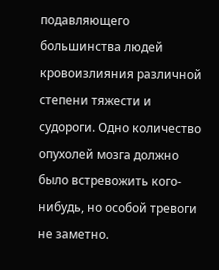подавляющего большинства людей кровоизлияния различной степени тяжести и судороги. Одно количество опухолей мозга должно было встревожить кого-нибудь, но особой тревоги не заметно.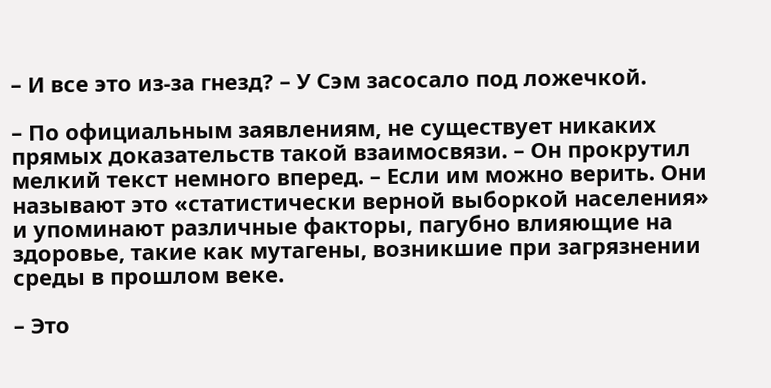– И все это из-за гнезд? – У Сэм засосало под ложечкой.

– По официальным заявлениям, не существует никаких прямых доказательств такой взаимосвязи. – Он прокрутил мелкий текст немного вперед. – Если им можно верить. Они называют это «статистически верной выборкой населения» и упоминают различные факторы, пагубно влияющие на здоровье, такие как мутагены, возникшие при загрязнении среды в прошлом веке.

– Это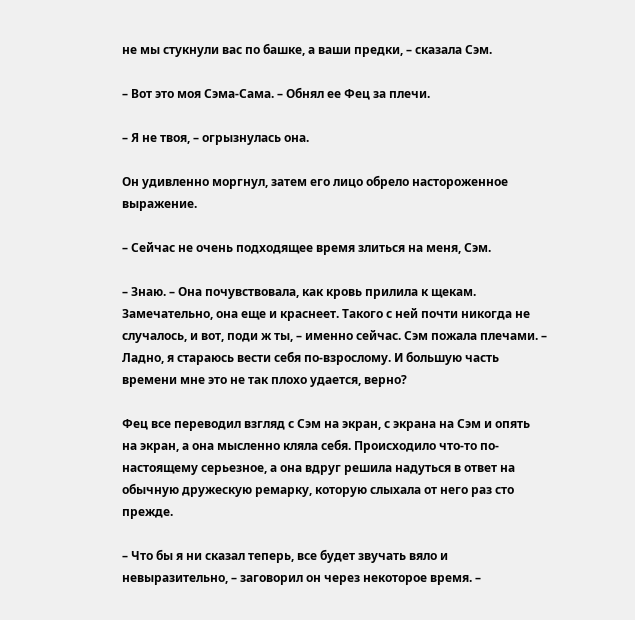не мы стукнули вас по башке, а ваши предки, – сказала Сэм.

– Вот это моя Сэма-Сама. – Обнял ее Фец за плечи.

– Я не твоя, – огрызнулась она.

Он удивленно моргнул, затем его лицо обрело настороженное выражение.

– Сейчас не очень подходящее время злиться на меня, Сэм.

– Знаю. – Она почувствовала, как кровь прилила к щекам. Замечательно, она еще и краснеет. Такого с ней почти никогда не случалось, и вот, поди ж ты, – именно сейчас. Сэм пожала плечами. – Ладно, я стараюсь вести себя по-взрослому. И большую часть времени мне это не так плохо удается, верно?

Фец все переводил взгляд с Сэм на экран, с экрана на Сэм и опять на экран, а она мысленно кляла себя. Происходило что-то по-настоящему серьезное, а она вдруг решила надуться в ответ на обычную дружескую ремарку, которую слыхала от него раз сто прежде.

– Что бы я ни сказал теперь, все будет звучать вяло и невыразительно, – заговорил он через некоторое время. –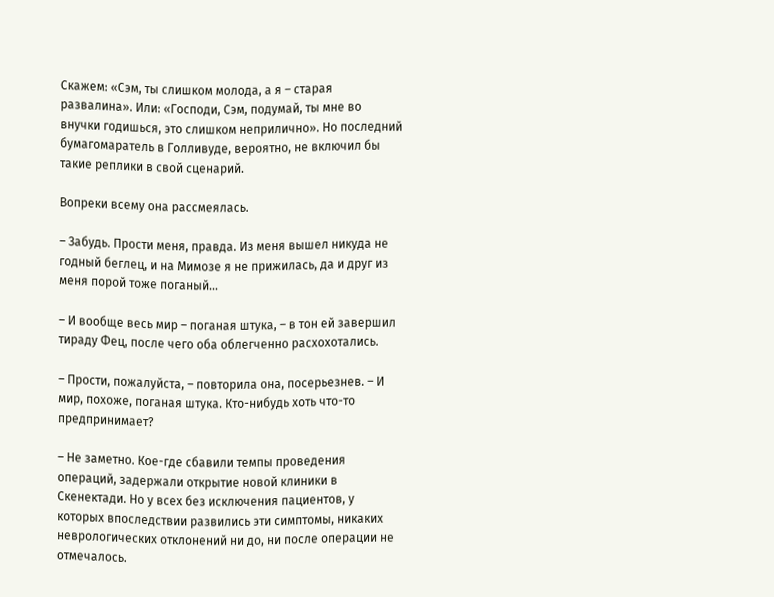Скажем: «Сэм, ты слишком молода, а я – старая развалина». Или: «Господи, Сэм, подумай, ты мне во внучки годишься, это слишком неприлично». Но последний бумагомаратель в Голливуде, вероятно, не включил бы такие реплики в свой сценарий.

Вопреки всему она рассмеялась.

– Забудь. Прости меня, правда. Из меня вышел никуда не годный беглец, и на Мимозе я не прижилась, да и друг из меня порой тоже поганый…

– И вообще весь мир – поганая штука, – в тон ей завершил тираду Фец, после чего оба облегченно расхохотались.

– Прости, пожалуйста, – повторила она, посерьезнев. – И мир, похоже, поганая штука. Кто-нибудь хоть что-то предпринимает?

– Не заметно. Кое-где сбавили темпы проведения операций, задержали открытие новой клиники в Скенектади. Но у всех без исключения пациентов, у которых впоследствии развились эти симптомы, никаких неврологических отклонений ни до, ни после операции не отмечалось.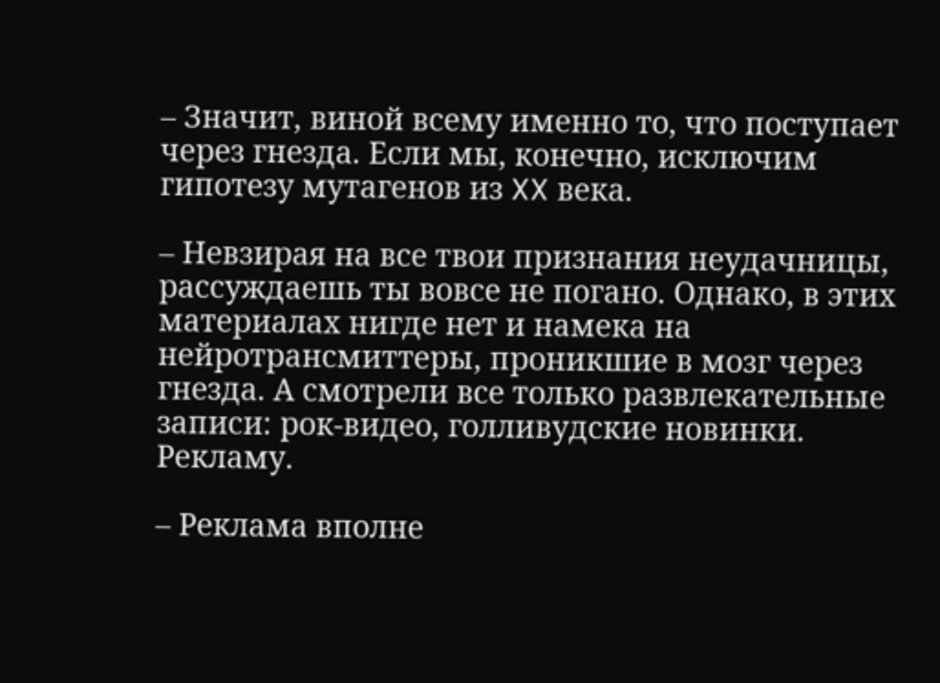– Значит, виной всему именно то, что поступает через гнезда. Если мы, конечно, исключим гипотезу мутагенов из XX века.

– Невзирая на все твои признания неудачницы, рассуждаешь ты вовсе не погано. Однако, в этих материалах нигде нет и намека на нейротрансмиттеры, проникшие в мозг через гнезда. А смотрели все только развлекательные записи: рок-видео, голливудские новинки. Рекламу.

– Реклама вполне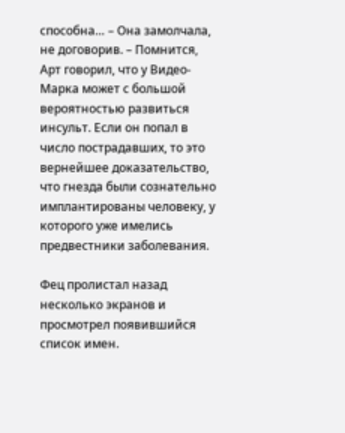способна… – Она замолчала, не договорив. – Помнится, Арт говорил, что у Видео-Марка может с большой вероятностью развиться инсульт. Если он попал в число пострадавших, то это вернейшее доказательство, что гнезда были сознательно имплантированы человеку, у которого уже имелись предвестники заболевания.

Фец пролистал назад несколько экранов и просмотрел появившийся список имен.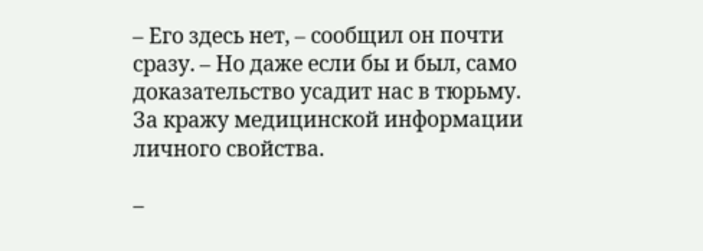– Его здесь нет, – сообщил он почти сразу. – Но даже если бы и был, само доказательство усадит нас в тюрьму. За кражу медицинской информации личного свойства.

–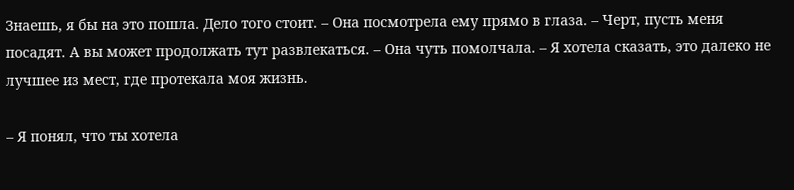Знаешь, я бы на это пошла. Дело того стоит. – Она посмотрела ему прямо в глаза. – Черт, пусть меня посадят. А вы может продолжать тут развлекаться. – Она чуть помолчала. – Я хотела сказать, это далеко не лучшее из мест, где протекала моя жизнь.

– Я понял, что ты хотела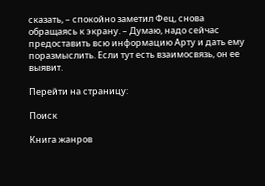сказать, – спокойно заметил Фец, снова обращаясь к экрану. – Думаю, надо сейчас предоставить всю информацию Арту и дать ему поразмыслить. Если тут есть взаимосвязь, он ее выявит.

Перейти на страницу:

Поиск

Книга жанров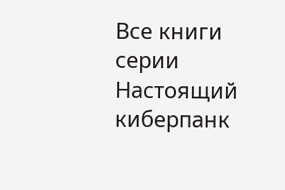Все книги серии Настоящий киберпанк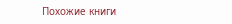Похожие книги